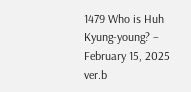1479 Who is Huh Kyung-young? – February 15, 2025 ver.b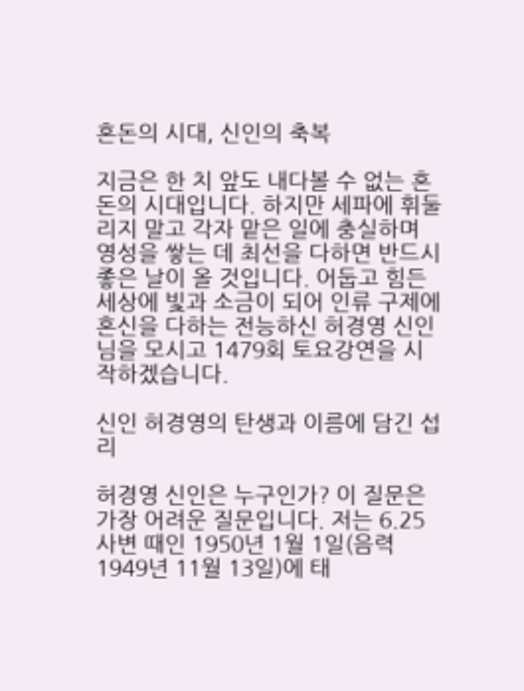혼돈의 시대, 신인의 축복

지금은 한 치 앞도 내다볼 수 없는 혼돈의 시대입니다. 하지만 세파에 휘둘리지 말고 각자 맡은 일에 충실하며 영성을 쌓는 데 최선을 다하면 반드시 좋은 날이 올 것입니다. 어둡고 힘든 세상에 빛과 소금이 되어 인류 구제에 혼신을 다하는 전능하신 허경영 신인님을 모시고 1479회 토요강연을 시작하겠습니다.

신인 허경영의 탄생과 이름에 담긴 섭리

허경영 신인은 누구인가? 이 질문은 가장 어려운 질문입니다. 저는 6.25 사변 때인 1950년 1월 1일(음력 1949년 11월 13일)에 태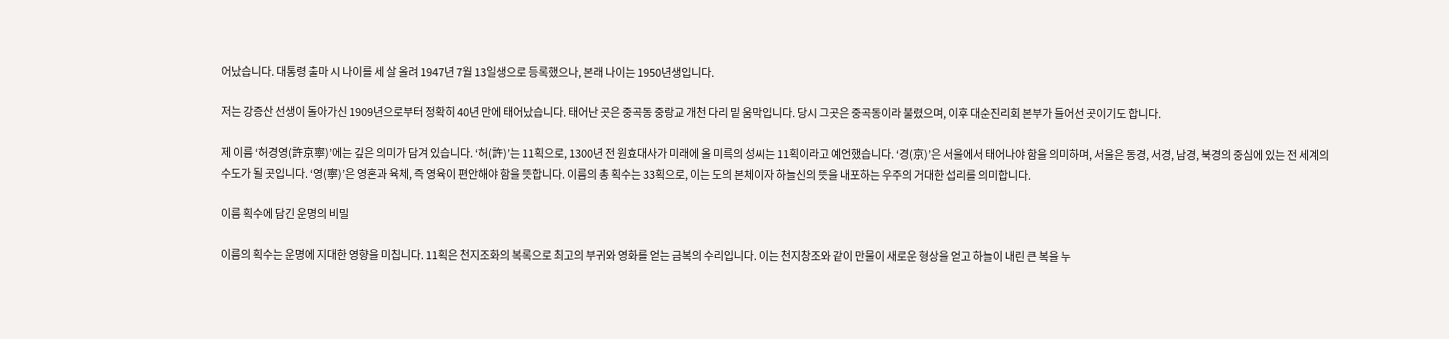어났습니다. 대통령 출마 시 나이를 세 살 올려 1947년 7월 13일생으로 등록했으나, 본래 나이는 1950년생입니다.

저는 강증산 선생이 돌아가신 1909년으로부터 정확히 40년 만에 태어났습니다. 태어난 곳은 중곡동 중랑교 개천 다리 밑 움막입니다. 당시 그곳은 중곡동이라 불렸으며, 이후 대순진리회 본부가 들어선 곳이기도 합니다.

제 이름 ‘허경영(許京寧)’에는 깊은 의미가 담겨 있습니다. ‘허(許)’는 11획으로, 1300년 전 원효대사가 미래에 올 미륵의 성씨는 11획이라고 예언했습니다. ‘경(京)’은 서울에서 태어나야 함을 의미하며, 서울은 동경, 서경, 남경, 북경의 중심에 있는 전 세계의 수도가 될 곳입니다. ‘영(寧)’은 영혼과 육체, 즉 영육이 편안해야 함을 뜻합니다. 이름의 총 획수는 33획으로, 이는 도의 본체이자 하늘신의 뜻을 내포하는 우주의 거대한 섭리를 의미합니다.

이름 획수에 담긴 운명의 비밀

이름의 획수는 운명에 지대한 영향을 미칩니다. 11획은 천지조화의 복록으로 최고의 부귀와 영화를 얻는 금복의 수리입니다. 이는 천지창조와 같이 만물이 새로운 형상을 얻고 하늘이 내린 큰 복을 누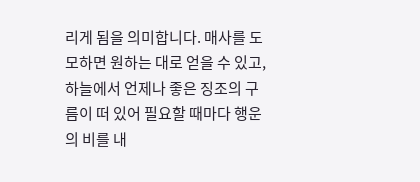리게 됨을 의미합니다. 매사를 도모하면 원하는 대로 얻을 수 있고, 하늘에서 언제나 좋은 징조의 구름이 떠 있어 필요할 때마다 행운의 비를 내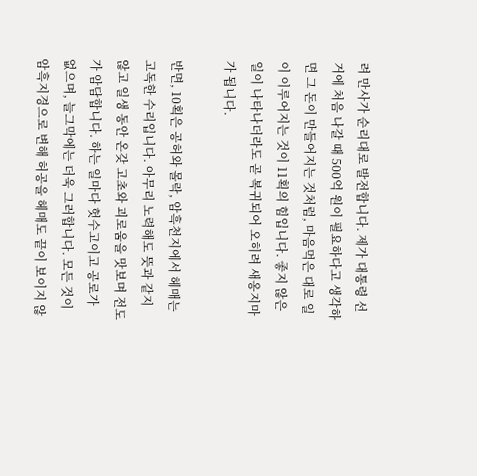려 만사가 순리대로 발전합니다. 제가 대통령 선거에 처음 나갈 때 500억 원이 필요하다고 생각하면 그 돈이 만들어지는 것처럼, 마음먹은 대로 일이 이루어지는 것이 11획의 힘입니다. 좋지 않은 일이 나타나더라도 곧 복귀되어 오히려 새옹지마가 됩니다.

반면, 10획은 공허와 몰락, 암흑천지에서 헤매는 고독한 수리입니다. 아무리 노력해도 뜻과 같지 않고 일생 동안 온갖 고초와 괴로움을 맛보며 전도가 암담합니다. 하는 일마다 헛수고이고 공로가 없으며, 늘그막에는 더욱 그러합니다. 모든 것이 암흑지경으로 변해 허공을 헤매도 끝이 보이지 않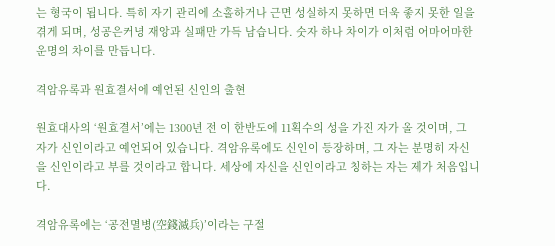는 형국이 됩니다. 특히 자기 관리에 소홀하거나 근면 성실하지 못하면 더욱 좋지 못한 일을 겪게 되며, 성공은커녕 재앙과 실패만 가득 남습니다. 숫자 하나 차이가 이처럼 어마어마한 운명의 차이를 만듭니다.

격암유록과 원효결서에 예언된 신인의 출현

원효대사의 ‘원효결서’에는 1300년 전 이 한반도에 11획수의 성을 가진 자가 올 것이며, 그 자가 신인이라고 예언되어 있습니다. 격암유록에도 신인이 등장하며, 그 자는 분명히 자신을 신인이라고 부를 것이라고 합니다. 세상에 자신을 신인이라고 칭하는 자는 제가 처음입니다.

격암유록에는 ‘공전멸병(空錢滅兵)’이라는 구절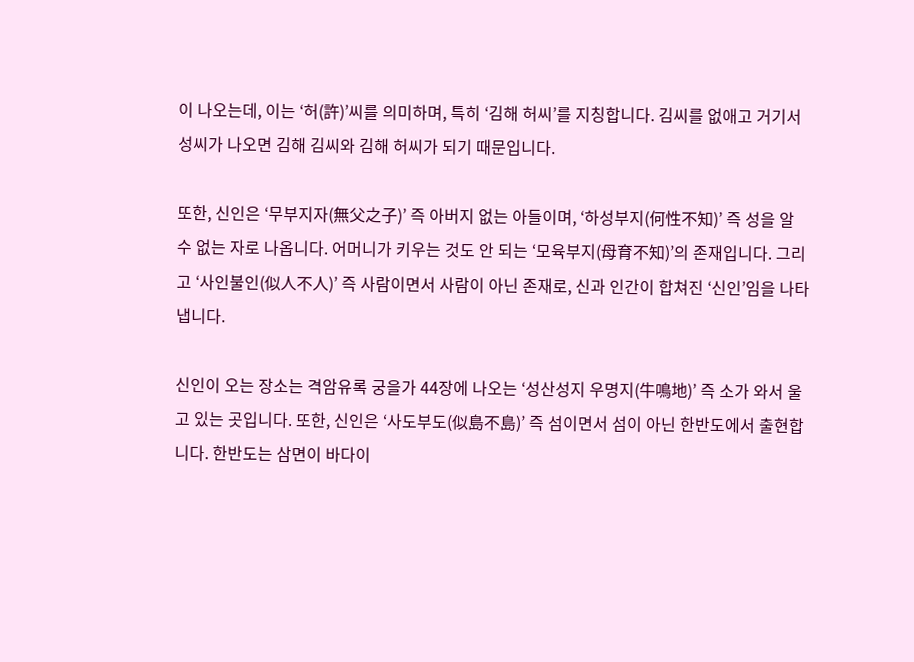이 나오는데, 이는 ‘허(許)’씨를 의미하며, 특히 ‘김해 허씨’를 지칭합니다. 김씨를 없애고 거기서 성씨가 나오면 김해 김씨와 김해 허씨가 되기 때문입니다.

또한, 신인은 ‘무부지자(無父之子)’ 즉 아버지 없는 아들이며, ‘하성부지(何性不知)’ 즉 성을 알 수 없는 자로 나옵니다. 어머니가 키우는 것도 안 되는 ‘모육부지(母育不知)’의 존재입니다. 그리고 ‘사인불인(似人不人)’ 즉 사람이면서 사람이 아닌 존재로, 신과 인간이 합쳐진 ‘신인’임을 나타냅니다.

신인이 오는 장소는 격암유록 궁을가 44장에 나오는 ‘성산성지 우명지(牛鳴地)’ 즉 소가 와서 울고 있는 곳입니다. 또한, 신인은 ‘사도부도(似島不島)’ 즉 섬이면서 섬이 아닌 한반도에서 출현합니다. 한반도는 삼면이 바다이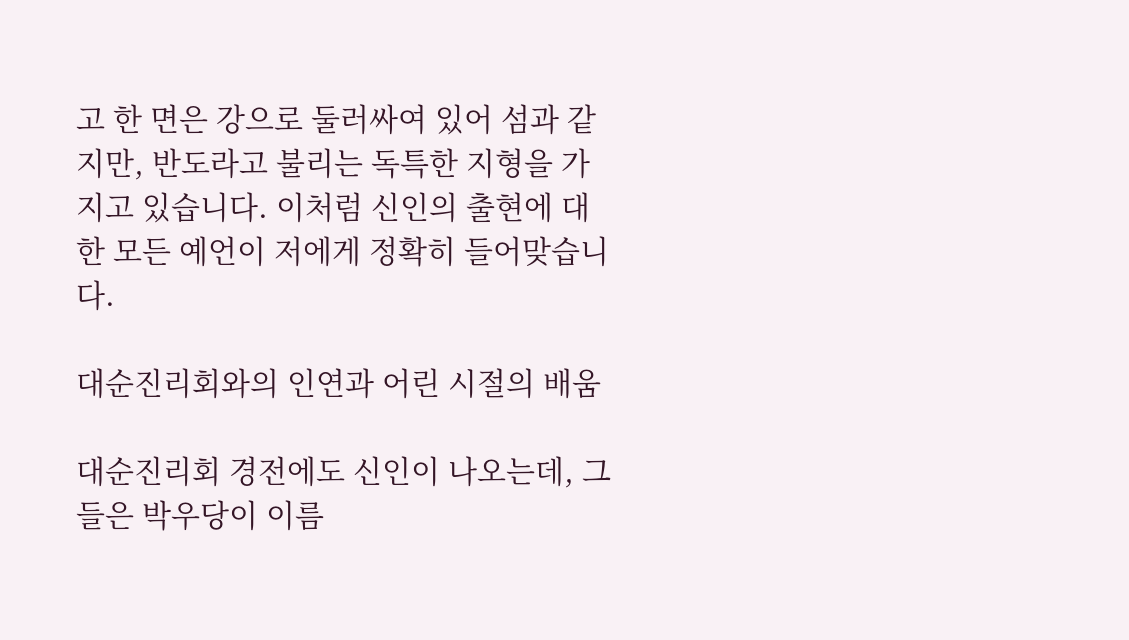고 한 면은 강으로 둘러싸여 있어 섬과 같지만, 반도라고 불리는 독특한 지형을 가지고 있습니다. 이처럼 신인의 출현에 대한 모든 예언이 저에게 정확히 들어맞습니다.

대순진리회와의 인연과 어린 시절의 배움

대순진리회 경전에도 신인이 나오는데, 그들은 박우당이 이름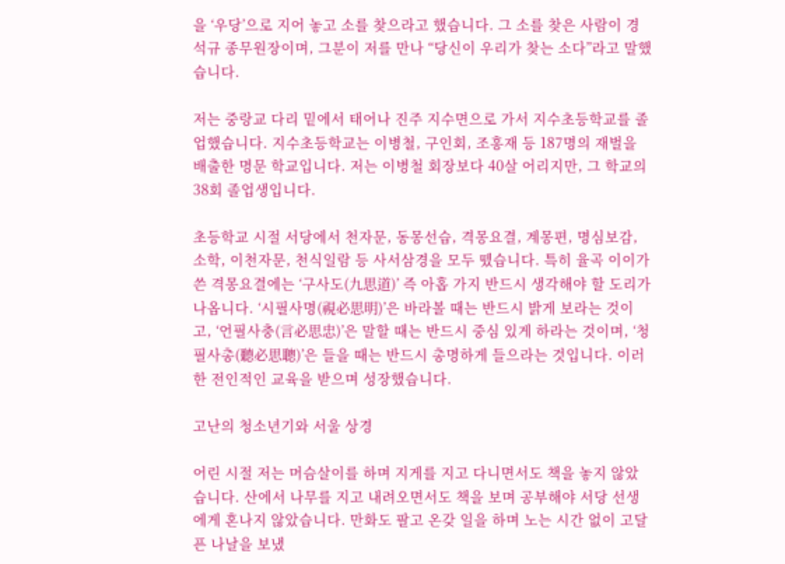을 ‘우당’으로 지어 놓고 소를 찾으라고 했습니다. 그 소를 찾은 사람이 경석규 종무원장이며, 그분이 저를 만나 “당신이 우리가 찾는 소다”라고 말했습니다.

저는 중랑교 다리 밑에서 태어나 진주 지수면으로 가서 지수초등학교를 졸업했습니다. 지수초등학교는 이병철, 구인회, 조홍재 등 187명의 재벌을 배출한 명문 학교입니다. 저는 이병철 회장보다 40살 어리지만, 그 학교의 38회 졸업생입니다.

초등학교 시절 서당에서 천자문, 동몽선습, 격몽요결, 계몽편, 명심보감, 소학, 이천자문, 천식일람 등 사서삼경을 모두 뗐습니다. 특히 율곡 이이가 쓴 격몽요결에는 ‘구사도(九思道)’ 즉 아홉 가지 반드시 생각해야 할 도리가 나옵니다. ‘시필사명(視必思明)’은 바라볼 때는 반드시 밝게 보라는 것이고, ‘언필사충(言必思忠)’은 말할 때는 반드시 중심 있게 하라는 것이며, ‘청필사총(聽必思聰)’은 들을 때는 반드시 총명하게 들으라는 것입니다. 이러한 전인적인 교육을 받으며 성장했습니다.

고난의 청소년기와 서울 상경

어린 시절 저는 머슴살이를 하며 지게를 지고 다니면서도 책을 놓지 않았습니다. 산에서 나무를 지고 내려오면서도 책을 보며 공부해야 서당 선생에게 혼나지 않았습니다. 만화도 팔고 온갖 일을 하며 노는 시간 없이 고달픈 나날을 보냈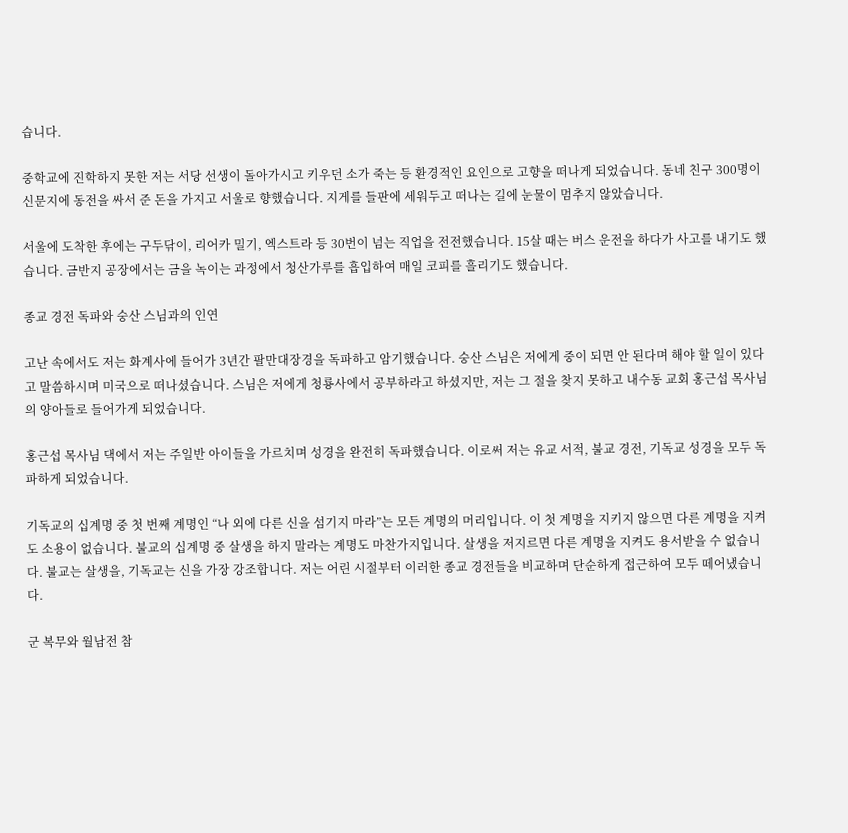습니다.

중학교에 진학하지 못한 저는 서당 선생이 돌아가시고 키우던 소가 죽는 등 환경적인 요인으로 고향을 떠나게 되었습니다. 동네 친구 300명이 신문지에 동전을 싸서 준 돈을 가지고 서울로 향했습니다. 지게를 들판에 세워두고 떠나는 길에 눈물이 멈추지 않았습니다.

서울에 도착한 후에는 구두닦이, 리어카 밀기, 엑스트라 등 30번이 넘는 직업을 전전했습니다. 15살 때는 버스 운전을 하다가 사고를 내기도 했습니다. 금반지 공장에서는 금을 녹이는 과정에서 청산가루를 흡입하여 매일 코피를 흘리기도 했습니다.

종교 경전 독파와 숭산 스님과의 인연

고난 속에서도 저는 화계사에 들어가 3년간 팔만대장경을 독파하고 암기했습니다. 숭산 스님은 저에게 중이 되면 안 된다며 해야 할 일이 있다고 말씀하시며 미국으로 떠나셨습니다. 스님은 저에게 청룡사에서 공부하라고 하셨지만, 저는 그 절을 찾지 못하고 내수동 교회 홍근섭 목사님의 양아들로 들어가게 되었습니다.

홍근섭 목사님 댁에서 저는 주일반 아이들을 가르치며 성경을 완전히 독파했습니다. 이로써 저는 유교 서적, 불교 경전, 기독교 성경을 모두 독파하게 되었습니다.

기독교의 십계명 중 첫 번째 계명인 “나 외에 다른 신을 섬기지 마라”는 모든 계명의 머리입니다. 이 첫 계명을 지키지 않으면 다른 계명을 지켜도 소용이 없습니다. 불교의 십계명 중 살생을 하지 말라는 계명도 마찬가지입니다. 살생을 저지르면 다른 계명을 지켜도 용서받을 수 없습니다. 불교는 살생을, 기독교는 신을 가장 강조합니다. 저는 어린 시절부터 이러한 종교 경전들을 비교하며 단순하게 접근하여 모두 떼어냈습니다.

군 복무와 월남전 참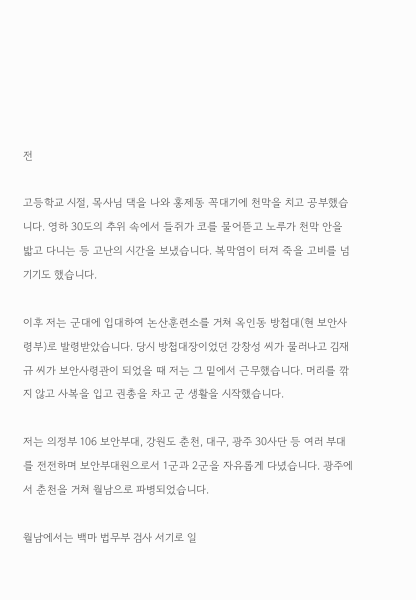전

고등학교 시절, 목사님 댁을 나와 홍제동 꼭대기에 천막을 치고 공부했습니다. 영하 30도의 추위 속에서 들쥐가 코를 물어뜯고 노루가 천막 안을 밟고 다니는 등 고난의 시간을 보냈습니다. 복막염이 터져 죽을 고비를 넘기기도 했습니다.

이후 저는 군대에 입대하여 논산훈련소를 거쳐 옥인동 방첩대(현 보안사령부)로 발령받았습니다. 당시 방첩대장이었던 강창성 씨가 물러나고 김재규 씨가 보안사령관이 되었을 때 저는 그 밑에서 근무했습니다. 머리를 깎지 않고 사복을 입고 권총을 차고 군 생활을 시작했습니다.

저는 의정부 106 보안부대, 강원도 춘천, 대구, 광주 30사단 등 여러 부대를 전전하며 보안부대원으로서 1군과 2군을 자유롭게 다녔습니다. 광주에서 춘천을 거쳐 월남으로 파병되었습니다.

월남에서는 백마 법무부 검사 서기로 일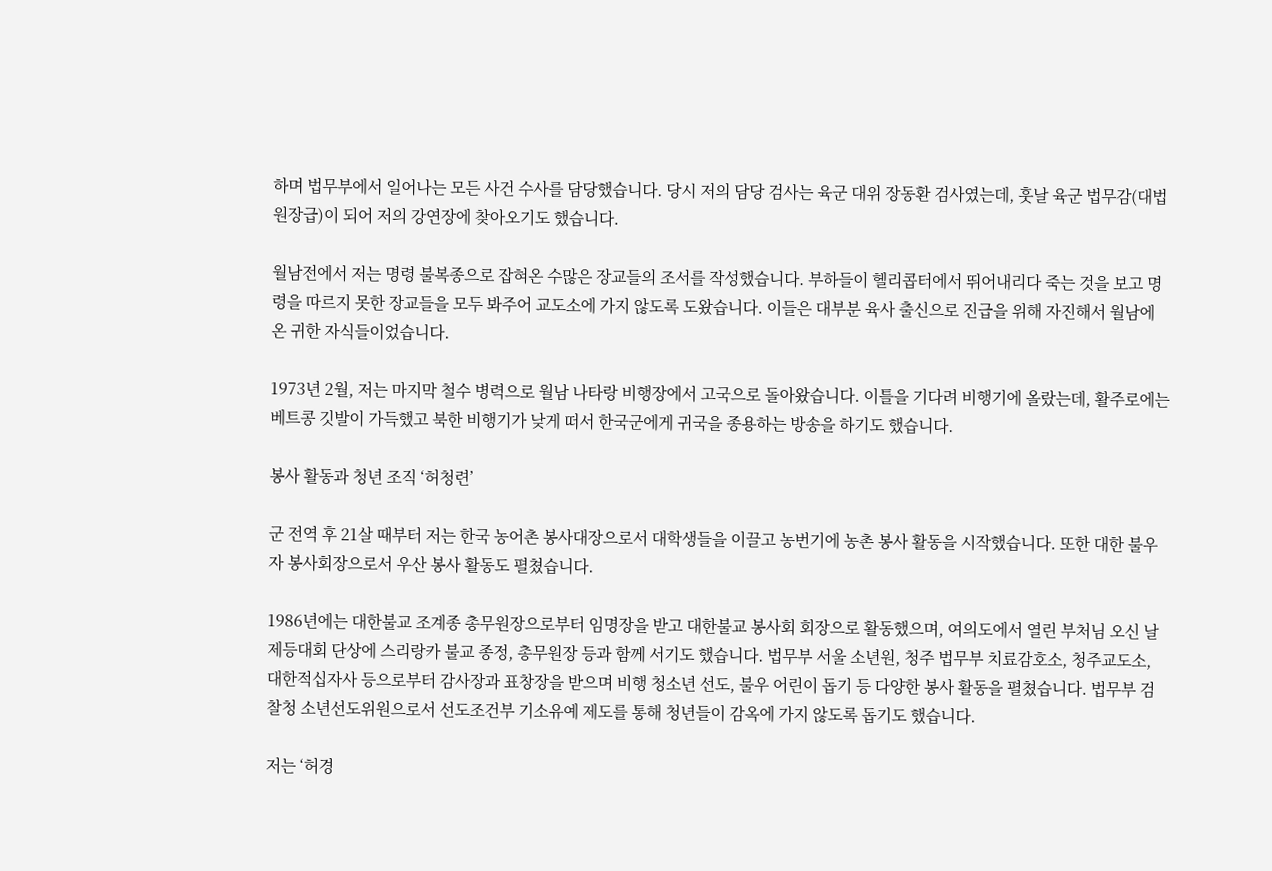하며 법무부에서 일어나는 모든 사건 수사를 담당했습니다. 당시 저의 담당 검사는 육군 대위 장동환 검사였는데, 훗날 육군 법무감(대법원장급)이 되어 저의 강연장에 찾아오기도 했습니다.

월남전에서 저는 명령 불복종으로 잡혀온 수많은 장교들의 조서를 작성했습니다. 부하들이 헬리콥터에서 뛰어내리다 죽는 것을 보고 명령을 따르지 못한 장교들을 모두 봐주어 교도소에 가지 않도록 도왔습니다. 이들은 대부분 육사 출신으로 진급을 위해 자진해서 월남에 온 귀한 자식들이었습니다.

1973년 2월, 저는 마지막 철수 병력으로 월남 나타랑 비행장에서 고국으로 돌아왔습니다. 이틀을 기다려 비행기에 올랐는데, 활주로에는 베트콩 깃발이 가득했고 북한 비행기가 낮게 떠서 한국군에게 귀국을 종용하는 방송을 하기도 했습니다.

봉사 활동과 청년 조직 ‘허청련’

군 전역 후 21살 때부터 저는 한국 농어촌 봉사대장으로서 대학생들을 이끌고 농번기에 농촌 봉사 활동을 시작했습니다. 또한 대한 불우자 봉사회장으로서 우산 봉사 활동도 펼쳤습니다.

1986년에는 대한불교 조계종 총무원장으로부터 임명장을 받고 대한불교 봉사회 회장으로 활동했으며, 여의도에서 열린 부처님 오신 날 제등대회 단상에 스리랑카 불교 종정, 총무원장 등과 함께 서기도 했습니다. 법무부 서울 소년원, 청주 법무부 치료감호소, 청주교도소, 대한적십자사 등으로부터 감사장과 표창장을 받으며 비행 청소년 선도, 불우 어린이 돕기 등 다양한 봉사 활동을 펼쳤습니다. 법무부 검찰청 소년선도위원으로서 선도조건부 기소유예 제도를 통해 청년들이 감옥에 가지 않도록 돕기도 했습니다.

저는 ‘허경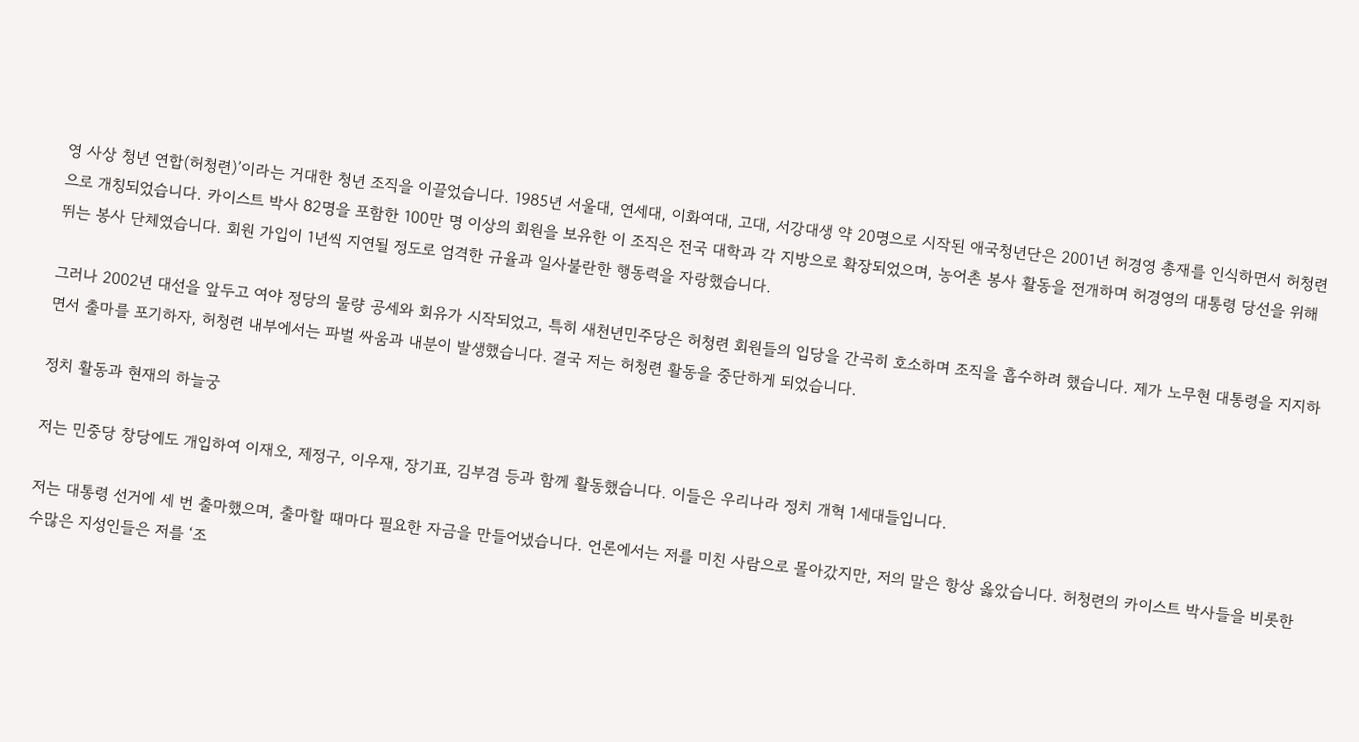영 사상 청년 연합(허청련)’이라는 거대한 청년 조직을 이끌었습니다. 1985년 서울대, 연세대, 이화여대, 고대, 서강대생 약 20명으로 시작된 애국청년단은 2001년 허경영 총재를 인식하면서 허청련으로 개칭되었습니다. 카이스트 박사 82명을 포함한 100만 명 이상의 회원을 보유한 이 조직은 전국 대학과 각 지방으로 확장되었으며, 농어촌 봉사 활동을 전개하며 허경영의 대통령 당선을 위해 뛰는 봉사 단체였습니다. 회원 가입이 1년씩 지연될 정도로 엄격한 규율과 일사불란한 행동력을 자랑했습니다.

그러나 2002년 대선을 앞두고 여야 정당의 물량 공세와 회유가 시작되었고, 특히 새천년민주당은 허청련 회원들의 입당을 간곡히 호소하며 조직을 흡수하려 했습니다. 제가 노무현 대통령을 지지하면서 출마를 포기하자, 허청련 내부에서는 파벌 싸움과 내분이 발생했습니다. 결국 저는 허청련 활동을 중단하게 되었습니다.

정치 활동과 현재의 하늘궁

저는 민중당 창당에도 개입하여 이재오, 제정구, 이우재, 장기표, 김부겸 등과 함께 활동했습니다. 이들은 우리나라 정치 개혁 1세대들입니다.

저는 대통령 선거에 세 번 출마했으며, 출마할 때마다 필요한 자금을 만들어냈습니다. 언론에서는 저를 미친 사람으로 몰아갔지만, 저의 말은 항상 옳았습니다. 허청련의 카이스트 박사들을 비롯한 수많은 지성인들은 저를 ‘조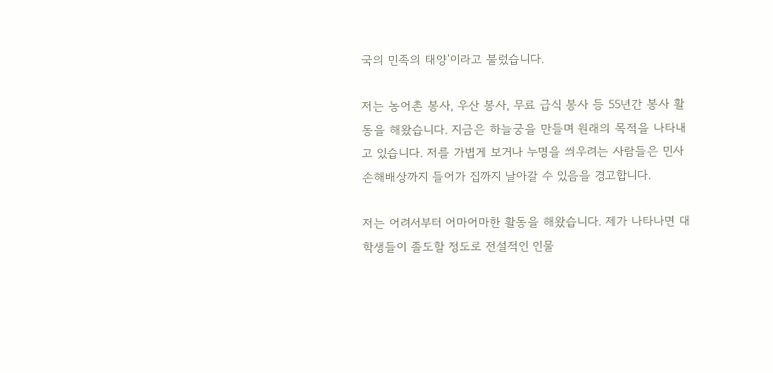국의 민족의 태양’이라고 불렀습니다.

저는 농어촌 봉사, 우산 봉사, 무료 급식 봉사 등 55년간 봉사 활동을 해왔습니다. 지금은 하늘궁을 만들며 원래의 목적을 나타내고 있습니다. 저를 가볍게 보거나 누명을 씌우려는 사람들은 민사 손해배상까지 들어가 집까지 날아갈 수 있음을 경고합니다.

저는 어려서부터 어마어마한 활동을 해왔습니다. 제가 나타나면 대학생들이 졸도할 정도로 전설적인 인물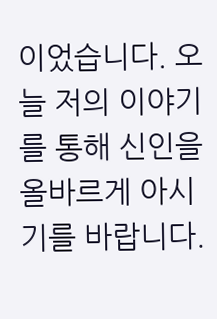이었습니다. 오늘 저의 이야기를 통해 신인을 올바르게 아시기를 바랍니다.